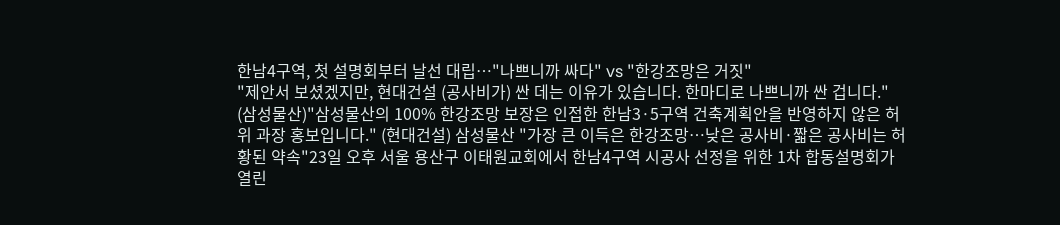한남4구역, 첫 설명회부터 날선 대립…"나쁘니까 싸다" vs "한강조망은 거짓"
"제안서 보셨겠지만, 현대건설 (공사비가) 싼 데는 이유가 있습니다. 한마디로 나쁘니까 싼 겁니다." (삼성물산)"삼성물산의 100% 한강조망 보장은 인접한 한남3·5구역 건축계획안을 반영하지 않은 허위 과장 홍보입니다." (현대건설) 삼성물산 "가장 큰 이득은 한강조망…낮은 공사비·짧은 공사비는 허황된 약속"23일 오후 서울 용산구 이태원교회에서 한남4구역 시공사 선정을 위한 1차 합동설명회가 열린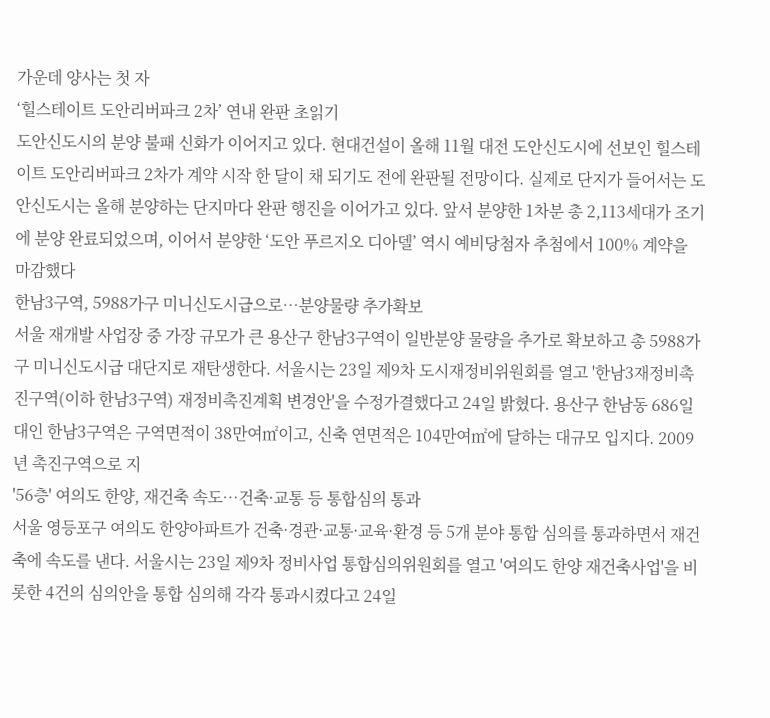가운데 양사는 첫 자
‘힐스테이트 도안리버파크 2차’ 연내 완판 초읽기
도안신도시의 분양 불패 신화가 이어지고 있다. 현대건설이 올해 11월 대전 도안신도시에 선보인 힐스테이트 도안리버파크 2차가 계약 시작 한 달이 채 되기도 전에 완판될 전망이다. 실제로 단지가 들어서는 도안신도시는 올해 분양하는 단지마다 완판 행진을 이어가고 있다. 앞서 분양한 1차분 총 2,113세대가 조기에 분양 완료되었으며, 이어서 분양한 ‘도안 푸르지오 디아델’ 역시 예비당첨자 추첨에서 100% 계약을 마감했다
한남3구역, 5988가구 미니신도시급으로…분양물량 추가확보
서울 재개발 사업장 중 가장 규모가 큰 용산구 한남3구역이 일반분양 물량을 추가로 확보하고 총 5988가구 미니신도시급 대단지로 재탄생한다. 서울시는 23일 제9차 도시재정비위원회를 열고 '한남3재정비촉진구역(이하 한남3구역) 재정비촉진계획 변경안'을 수정가결했다고 24일 밝혔다. 용산구 한남동 686일대인 한남3구역은 구역면적이 38만여㎡이고, 신축 연면적은 104만여㎡에 달하는 대규모 입지다. 2009년 촉진구역으로 지
'56층' 여의도 한양, 재건축 속도…건축·교통 등 통합심의 통과
서울 영등포구 여의도 한양아파트가 건축·경관·교통·교육·환경 등 5개 분야 통합 심의를 통과하면서 재건축에 속도를 낸다. 서울시는 23일 제9차 정비사업 통합심의위원회를 열고 '여의도 한양 재건축사업'을 비롯한 4건의 심의안을 통합 심의해 각각 통과시켰다고 24일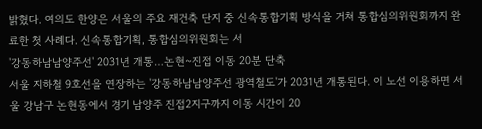밝혔다. 여의도 한양은 서울의 주요 재건축 단지 중 신속통합기획 방식을 거쳐 통합심의위원회까지 완료한 첫 사례다. 신속통합기획, 통합심의위원회는 서
'강동하남남양주선' 2031년 개통…논현~진접 이동 20분 단축
서울 지하철 9호선을 연장하는 '강동하남남양주선 광역철도'가 2031년 개통된다. 이 노선 이용하면 서울 강남구 논현동에서 경기 남양주 진접2지구까지 이동 시간이 20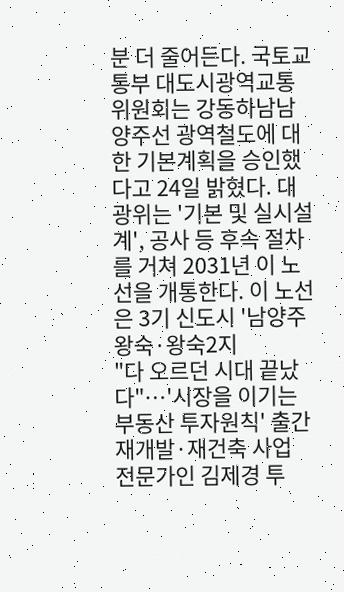분 더 줄어든다. 국토교통부 대도시광역교통위원회는 강동하남남양주선 광역철도에 대한 기본계획을 승인했다고 24일 밝혔다. 대광위는 '기본 및 실시설계', 공사 등 후속 절차를 거쳐 2031년 이 노선을 개통한다. 이 노선은 3기 신도시 '남양주 왕숙·왕숙2지
"다 오르던 시대 끝났다"…'시장을 이기는 부동산 투자원칙' 출간
재개발·재건축 사업 전문가인 김제경 투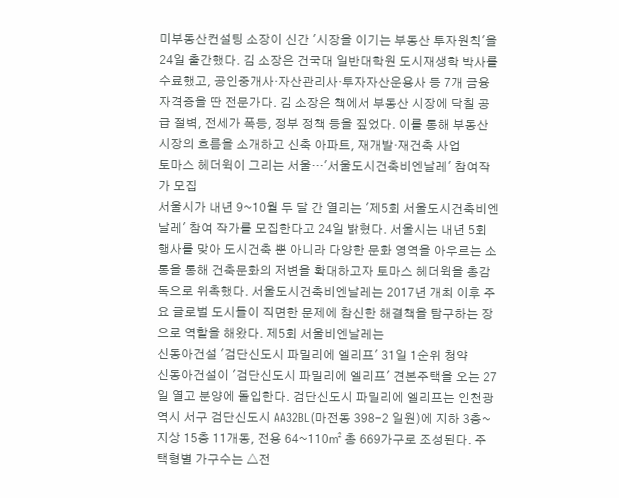미부동산컨설팅 소장이 신간 '시장을 이기는 부동산 투자원칙'을 24일 출간했다. 김 소장은 건국대 일반대학원 도시재생학 박사를 수료했고, 공인중개사·자산관리사·투자자산운용사 등 7개 금융 자격증을 딴 전문가다. 김 소장은 책에서 부동산 시장에 닥칠 공급 절벽, 전세가 폭등, 정부 정책 등을 짚었다. 이를 통해 부동산 시장의 흐름을 소개하고 신축 아파트, 재개발·재건축 사업
토마스 헤더윅이 그리는 서울…'서울도시건축비엔날레' 참여작가 모집
서울시가 내년 9~10월 두 달 간 열리는 '제5회 서울도시건축비엔날레' 참여 작가를 모집한다고 24일 밝혔다. 서울시는 내년 5회 행사를 맞아 도시건축 뿐 아니라 다양한 문화 영역을 아우르는 소통을 통해 건축문화의 저변을 확대하고자 토마스 헤더윅을 총감독으로 위촉했다. 서울도시건축비엔날레는 2017년 개최 이후 주요 글로벌 도시들이 직면한 문제에 참신한 해결책을 탐구하는 장으로 역할을 해왔다. 제5회 서울비엔날레는
신동아건설 '검단신도시 파밀리에 엘리프' 31일 1순위 청약
신동아건설이 '검단신도시 파밀리에 엘리프' 견본주택을 오는 27일 열고 분양에 돌입한다. 검단신도시 파밀리에 엘리프는 인천광역시 서구 검단신도시 AA32BL(마전동 398-2 일원)에 지하 3층~지상 15층 11개동, 전용 64~110㎡ 총 669가구로 조성된다. 주택형별 가구수는 △전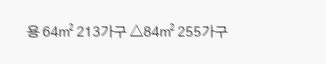용 64㎡ 213가구 △84㎡ 255가구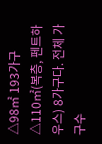△98㎡ 193가구 △110㎡(복층, 펜트하우스) 8가구다. 전체 가구수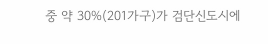중 약 30%(201가구)가 검단신도시에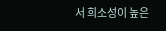서 희소성이 높은